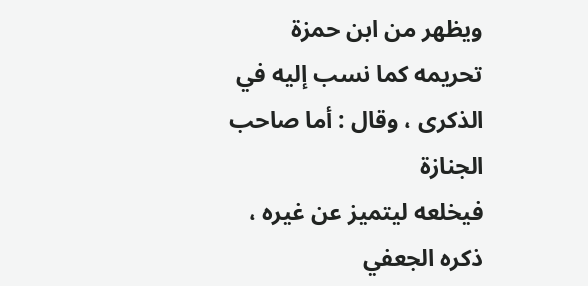ويظهر من ابن حمزة تحريمه كما نسب إليه في الذكرى ، وقال : أما صاحب الجنازة
فيخلعه ليتميز عن غيره ، ذكره الجعفي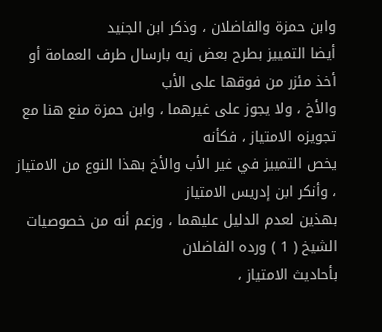وابن حمزة والفاضلان ، وذكر ابن الجنيد
أيضا التمييز بطرح بعض زيه بارسال طرف العمامة أو أخذ مئزر من فوقها على الأب
والأخ ، ولا يجوز على غيرهما ، وابن حمزة منع هنا مع تجويزه الامتياز ، فكأنه
يخص التمييز في غير الأب والأخ بهذا النوع من الامتياز ، وأنكر ابن إدريس الامتياز
بهذين لعدم الدليل عليهما ، وزعم أنه من خصوصيات الشيخ ( 1 ) ورده الفاضلان
بأحاديث الامتياز ،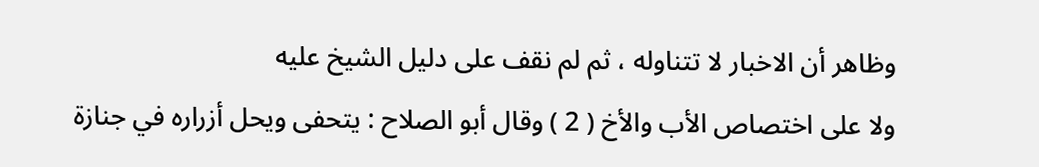وظاهر أن الاخبار لا تتناوله ، ثم لم نقف على دليل الشيخ عليه
ولا على اختصاص الأب والأخ ( 2 ) وقال أبو الصلاح : يتحفى ويحل أزراره في جنازة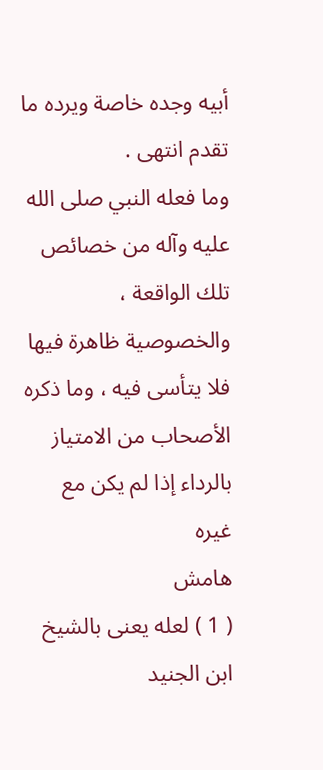أبيه وجده خاصة ويرده ما تقدم انتهى .
وما فعله النبي صلى الله عليه وآله من خصائص تلك الواقعة ، والخصوصية ظاهرة فيها
فلا يتأسى فيه ، وما ذكره الأصحاب من الامتياز بالرداء إذا لم يكن مع غيره
هامش
( 1 ) لعله يعنى بالشيخ ابن الجنيد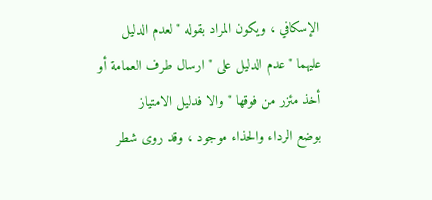الإسكافي ، ويكون المراد بقوله " لعدم الدليل
عليهما " عدم الدليل على " ارسال طرف العمامة أو أخذ مئزر من فوقها " والا فدليل الامتياز
بوضع الرداء والحذاء موجود ، وقد روى شطر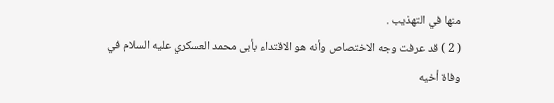منها في التهذيب .
( 2 ) قد عرفت وجه الاختصاص وأنه هو الاقتداء بأبى محمد العسكري عليه السلام في
وفاة أخيه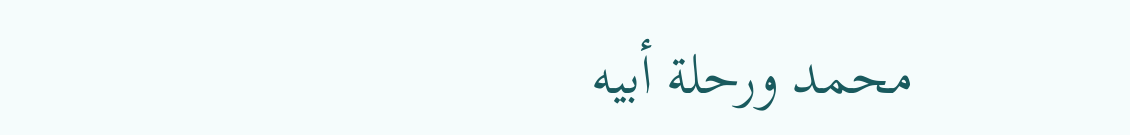محمد ورحلة أبيه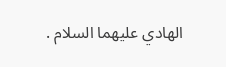الهادي عليهما السلام .